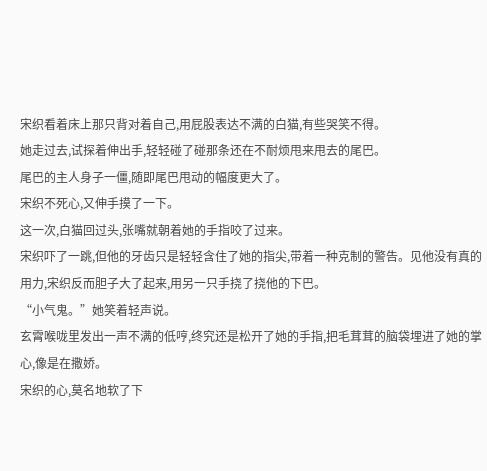宋织看着床上那只背对着自己,用屁股表达不满的白猫,有些哭笑不得。
她走过去,试探着伸出手,轻轻碰了碰那条还在不耐烦甩来甩去的尾巴。
尾巴的主人身子一僵,随即尾巴甩动的幅度更大了。
宋织不死心,又伸手摸了一下。
这一次,白猫回过头,张嘴就朝着她的手指咬了过来。
宋织吓了一跳,但他的牙齿只是轻轻含住了她的指尖,带着一种克制的警告。见他没有真的用力,宋织反而胆子大了起来,用另一只手挠了挠他的下巴。
“小气鬼。”她笑着轻声说。
玄霄喉咙里发出一声不满的低哼,终究还是松开了她的手指,把毛茸茸的脑袋埋进了她的掌心,像是在撒娇。
宋织的心,莫名地软了下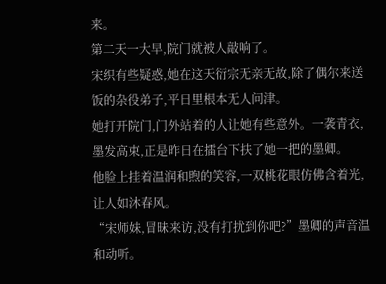来。
第二天一大早,院门就被人敲响了。
宋织有些疑惑,她在这天衍宗无亲无故,除了偶尔来送饭的杂役弟子,平日里根本无人问津。
她打开院门,门外站着的人让她有些意外。一袭青衣,墨发高束,正是昨日在擂台下扶了她一把的墨卿。
他脸上挂着温润和煦的笑容,一双桃花眼仿佛含着光,让人如沐春风。
“宋师妹,冒昧来访,没有打扰到你吧?”墨卿的声音温和动听。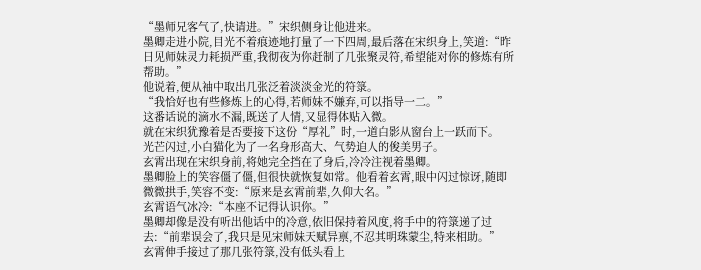“墨师兄客气了,快请进。”宋织侧身让他进来。
墨卿走进小院,目光不着痕迹地打量了一下四周,最后落在宋织身上,笑道:“昨日见师妹灵力耗损严重,我彻夜为你赶制了几张聚灵符,希望能对你的修炼有所帮助。”
他说着,便从袖中取出几张泛着淡淡金光的符箓。
“我恰好也有些修炼上的心得,若师妹不嫌弃,可以指导一二。”
这番话说的滴水不漏,既送了人情,又显得体贴入微。
就在宋织犹豫着是否要接下这份“厚礼”时,一道白影从窗台上一跃而下。
光芒闪过,小白猫化为了一名身形高大、气势迫人的俊美男子。
玄霄出现在宋织身前,将她完全挡在了身后,冷冷注视着墨卿。
墨卿脸上的笑容僵了僵,但很快就恢复如常。他看着玄霄,眼中闪过惊讶,随即微微拱手,笑容不变:“原来是玄霄前辈,久仰大名。”
玄霄语气冰冷:“本座不记得认识你。”
墨卿却像是没有听出他话中的冷意,依旧保持着风度,将手中的符箓递了过去:“前辈误会了,我只是见宋师妹天赋异禀,不忍其明珠蒙尘,特来相助。”
玄霄伸手接过了那几张符箓,没有低头看上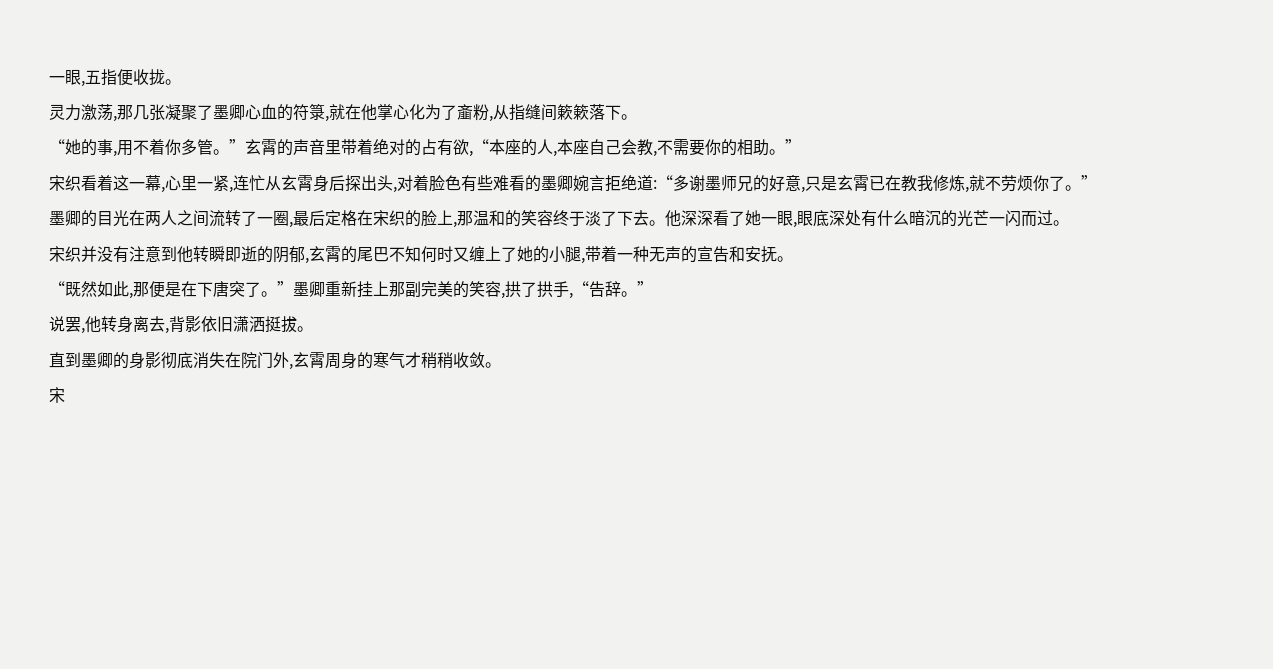一眼,五指便收拢。
灵力激荡,那几张凝聚了墨卿心血的符箓,就在他掌心化为了齑粉,从指缝间簌簌落下。
“她的事,用不着你多管。”玄霄的声音里带着绝对的占有欲,“本座的人,本座自己会教,不需要你的相助。”
宋织看着这一幕,心里一紧,连忙从玄霄身后探出头,对着脸色有些难看的墨卿婉言拒绝道:“多谢墨师兄的好意,只是玄霄已在教我修炼,就不劳烦你了。”
墨卿的目光在两人之间流转了一圈,最后定格在宋织的脸上,那温和的笑容终于淡了下去。他深深看了她一眼,眼底深处有什么暗沉的光芒一闪而过。
宋织并没有注意到他转瞬即逝的阴郁,玄霄的尾巴不知何时又缠上了她的小腿,带着一种无声的宣告和安抚。
“既然如此,那便是在下唐突了。”墨卿重新挂上那副完美的笑容,拱了拱手,“告辞。”
说罢,他转身离去,背影依旧潇洒挺拔。
直到墨卿的身影彻底消失在院门外,玄霄周身的寒气才稍稍收敛。
宋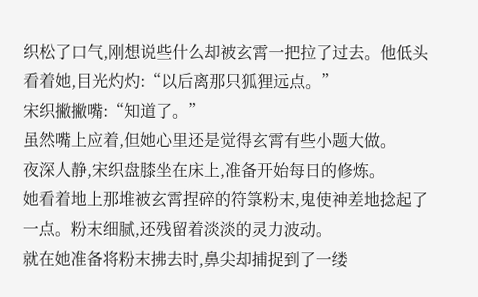织松了口气,刚想说些什么却被玄霄一把拉了过去。他低头看着她,目光灼灼:“以后离那只狐狸远点。”
宋织撇撇嘴:“知道了。”
虽然嘴上应着,但她心里还是觉得玄霄有些小题大做。
夜深人静,宋织盘膝坐在床上,准备开始每日的修炼。
她看着地上那堆被玄霄捏碎的符箓粉末,鬼使神差地捻起了一点。粉末细腻,还残留着淡淡的灵力波动。
就在她准备将粉末拂去时,鼻尖却捕捉到了一缕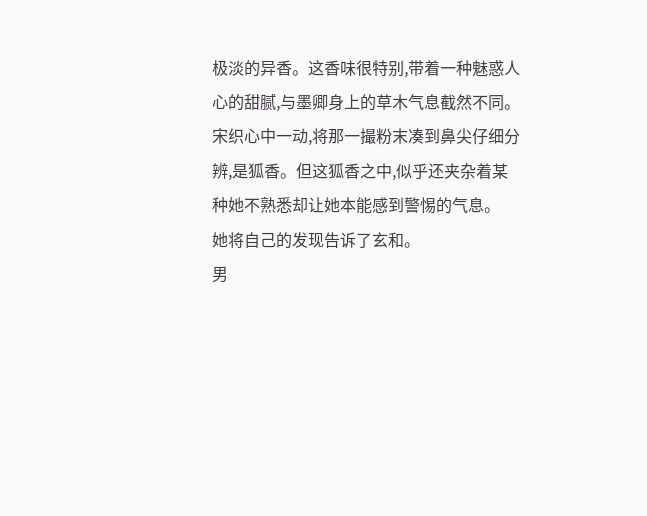极淡的异香。这香味很特别,带着一种魅惑人心的甜腻,与墨卿身上的草木气息截然不同。
宋织心中一动,将那一撮粉末凑到鼻尖仔细分辨,是狐香。但这狐香之中,似乎还夹杂着某种她不熟悉却让她本能感到警惕的气息。
她将自己的发现告诉了玄和。
男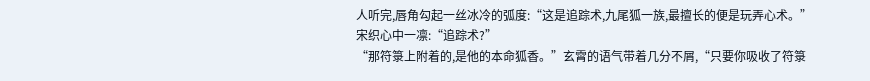人听完,唇角勾起一丝冰冷的弧度:“这是追踪术,九尾狐一族,最擅长的便是玩弄心术。”
宋织心中一凛:“追踪术?”
“那符箓上附着的,是他的本命狐香。”玄霄的语气带着几分不屑,“只要你吸收了符箓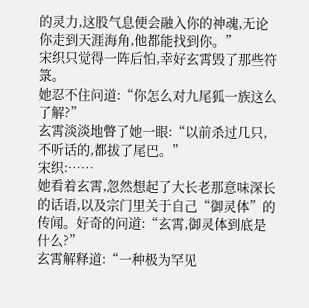的灵力,这股气息便会融入你的神魂,无论你走到天涯海角,他都能找到你。”
宋织只觉得一阵后怕,幸好玄霄毁了那些符箓。
她忍不住问道:“你怎么对九尾狐一族这么了解?”
玄霄淡淡地瞥了她一眼:“以前杀过几只,不听话的,都拔了尾巴。”
宋织:……
她看着玄霄,忽然想起了大长老那意味深长的话语,以及宗门里关于自己“御灵体”的传闻。好奇的问道:“玄霄,御灵体到底是什么?”
玄霄解释道:“一种极为罕见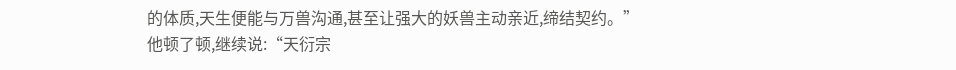的体质,天生便能与万兽沟通,甚至让强大的妖兽主动亲近,缔结契约。”
他顿了顿,继续说:“天衍宗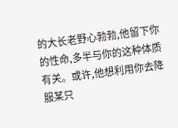的大长老野心勃勃,他留下你的性命,多半与你的这种体质有关。或许,他想利用你去降服某只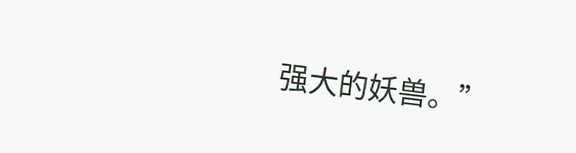强大的妖兽。”